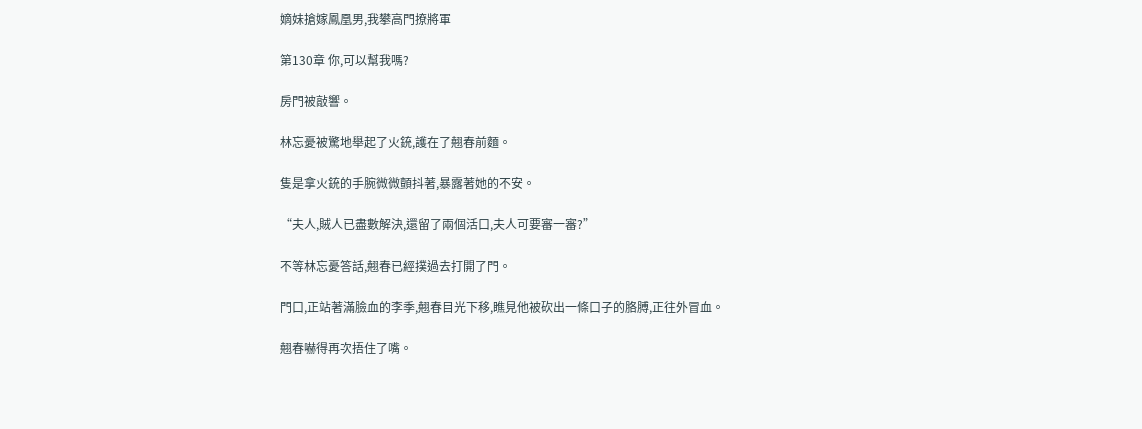嫡妹搶嫁鳳凰男,我攀高門撩將軍

第130章 你,可以幫我嗎?

房門被敲響。

林忘憂被驚地舉起了火銃,護在了翹春前麵。

隻是拿火銃的手腕微微顫抖著,暴露著她的不安。

“夫人,賊人已盡數解決,還留了兩個活口,夫人可要審一審?”

不等林忘憂答話,翹春已經撲過去打開了門。

門口,正站著滿臉血的李季,翹春目光下移,瞧見他被砍出一條口子的胳膊,正往外冒血。

翹春嚇得再次捂住了嘴。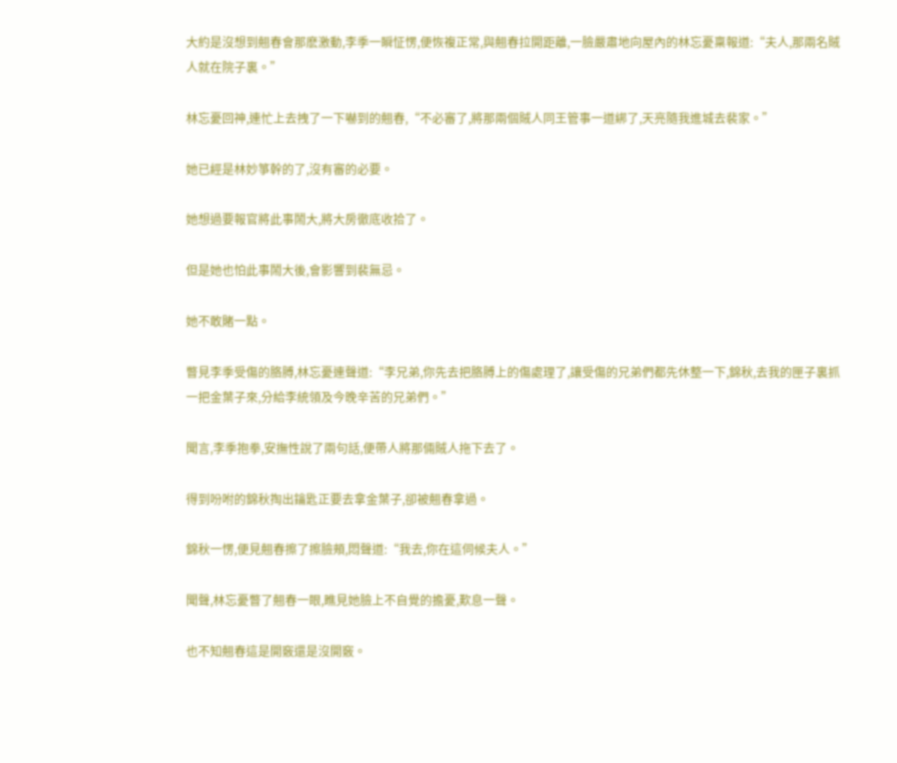大約是沒想到翹春會那麽激動,李季一瞬怔愣,便恢複正常,與翹春拉開距離,一臉嚴肅地向屋內的林忘憂稟報道:“夫人,那兩名賊人就在院子裏。”

林忘憂回神,連忙上去拽了一下嚇到的翹春,“不必審了,將那兩個賊人同王管事一道綁了,天亮隨我進城去裴家。”

她已經是林妙箏幹的了,沒有審的必要。

她想過要報官將此事鬧大,將大房徹底收拾了。

但是她也怕此事鬧大後,會影響到裴無忌。

她不敢賭一點。

瞥見李季受傷的胳膊,林忘憂連聲道:“李兄弟,你先去把胳膊上的傷處理了,讓受傷的兄弟們都先休整一下,錦秋,去我的匣子裏抓一把金葉子來,分給李統領及今晚辛苦的兄弟們。”

聞言,李季抱拳,安撫性說了兩句話,便帶人將那倆賊人拖下去了。

得到吩咐的錦秋掏出鑰匙正要去拿金葉子,卻被翹春拿過。

錦秋一愣,便見翹春擦了擦臉頰,悶聲道:“我去,你在這伺候夫人。”

聞聲,林忘憂瞥了翹春一眼,瞧見她臉上不自覺的擔憂,歎息一聲。

也不知翹春這是開竅還是沒開竅。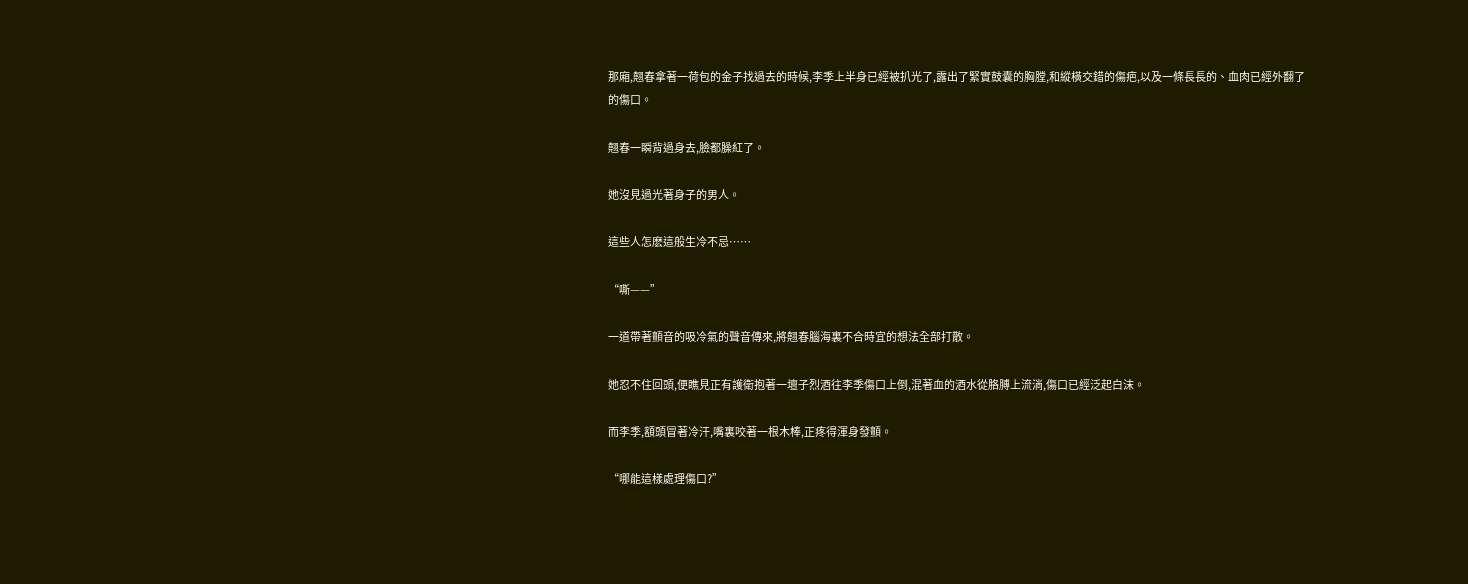那廂,翹春拿著一荷包的金子找過去的時候,李季上半身已經被扒光了,露出了緊實鼓囊的胸膛,和縱橫交錯的傷疤,以及一條長長的、血肉已經外翻了的傷口。

翹春一瞬背過身去,臉都臊紅了。

她沒見過光著身子的男人。

這些人怎麽這般生冷不忌……

“嘶——”

一道帶著顫音的吸冷氣的聲音傳來,將翹春腦海裏不合時宜的想法全部打散。

她忍不住回頭,便瞧見正有護衛抱著一壇子烈酒往李季傷口上倒,混著血的酒水從胳膊上流淌,傷口已經泛起白沫。

而李季,額頭冒著冷汗,嘴裏咬著一根木棒,正疼得渾身發顫。

“哪能這樣處理傷口?”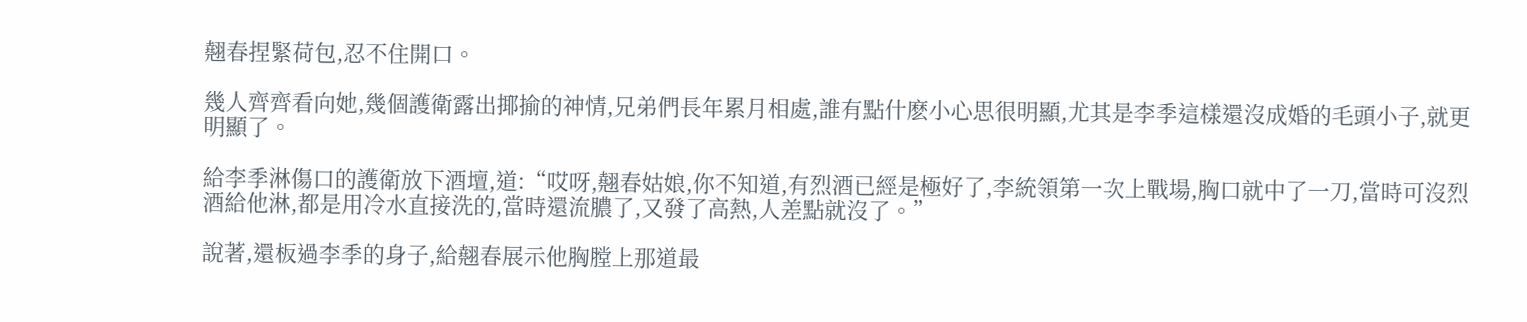翹春捏緊荷包,忍不住開口。

幾人齊齊看向她,幾個護衛露出揶揄的神情,兄弟們長年累月相處,誰有點什麽小心思很明顯,尤其是李季這樣還沒成婚的毛頭小子,就更明顯了。

給李季淋傷口的護衛放下酒壇,道:“哎呀,翹春姑娘,你不知道,有烈酒已經是極好了,李統領第一次上戰場,胸口就中了一刀,當時可沒烈酒給他淋,都是用冷水直接洗的,當時還流膿了,又發了高熱,人差點就沒了。”

說著,還板過李季的身子,給翹春展示他胸膛上那道最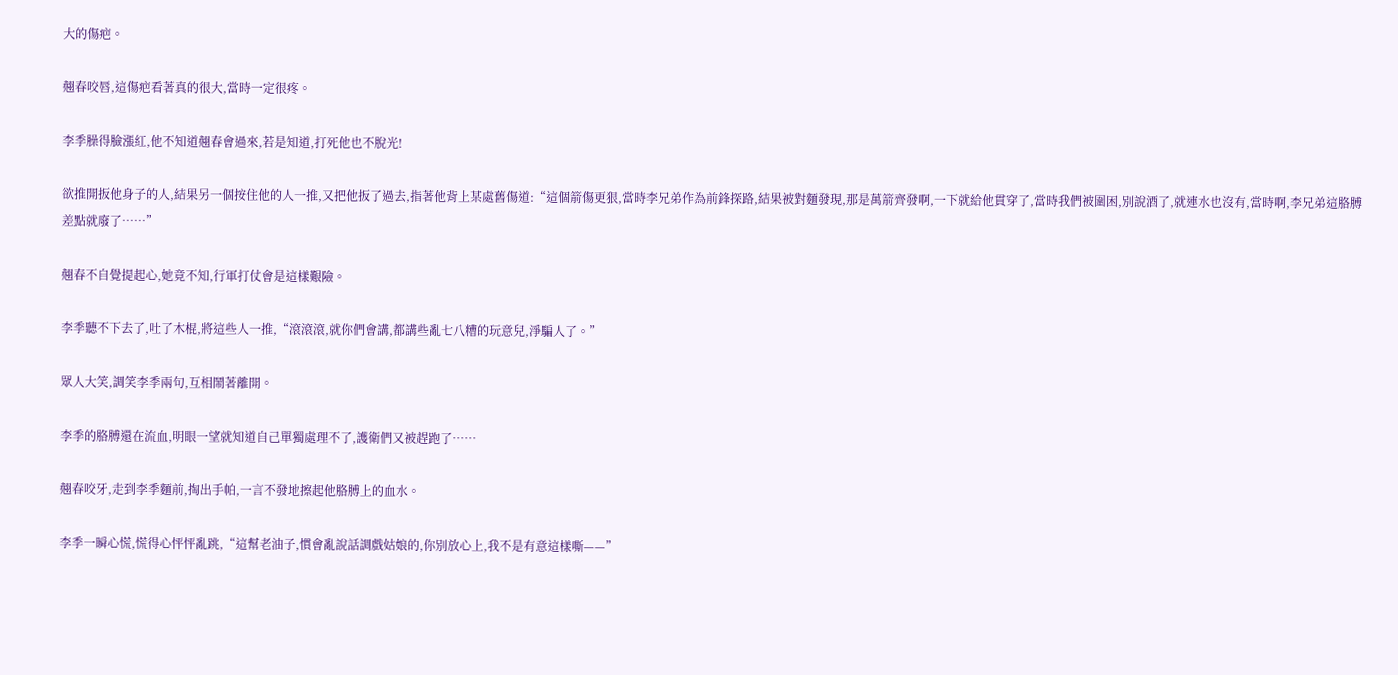大的傷疤。

翹春咬唇,這傷疤看著真的很大,當時一定很疼。

李季臊得臉漲紅,他不知道翹春會過來,若是知道,打死他也不脫光!

欲推開扳他身子的人,結果另一個按住他的人一推,又把他扳了過去,指著他背上某處舊傷道:“這個箭傷更狠,當時李兄弟作為前鋒探路,結果被對麵發現,那是萬箭齊發啊,一下就給他貫穿了,當時我們被圍困,別說酒了,就連水也沒有,當時啊,李兄弟這胳膊差點就廢了……”

翹春不自覺提起心,她竟不知,行軍打仗會是這樣艱險。

李季聽不下去了,吐了木棍,將這些人一推,“滾滾滾,就你們會講,都講些亂七八糟的玩意兒,淨騙人了。”

眾人大笑,調笑李季兩句,互相鬧著離開。

李季的胳膊還在流血,明眼一望就知道自己單獨處理不了,護衛們又被趕跑了……

翹春咬牙,走到李季麵前,掏出手帕,一言不發地擦起他胳膊上的血水。

李季一瞬心慌,慌得心怦怦亂跳,“這幫老油子,慣會亂說話調戲姑娘的,你別放心上,我不是有意這樣嘶——”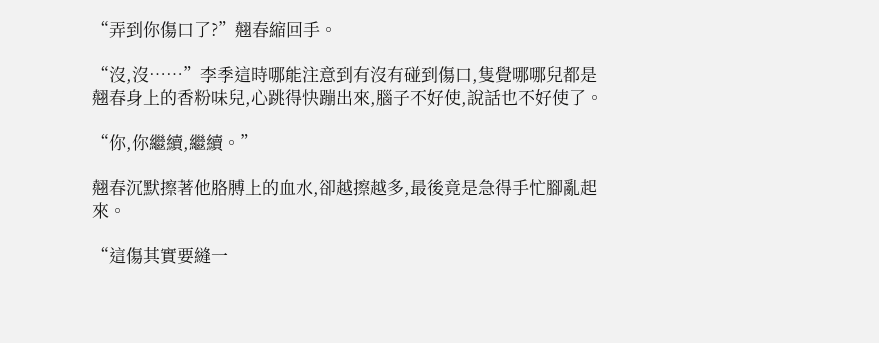“弄到你傷口了?”翹春縮回手。

“沒,沒……”李季這時哪能注意到有沒有碰到傷口,隻覺哪哪兒都是翹春身上的香粉味兒,心跳得快蹦出來,腦子不好使,說話也不好使了。

“你,你繼續,繼續。”

翹春沉默擦著他胳膊上的血水,卻越擦越多,最後竟是急得手忙腳亂起來。

“這傷其實要縫一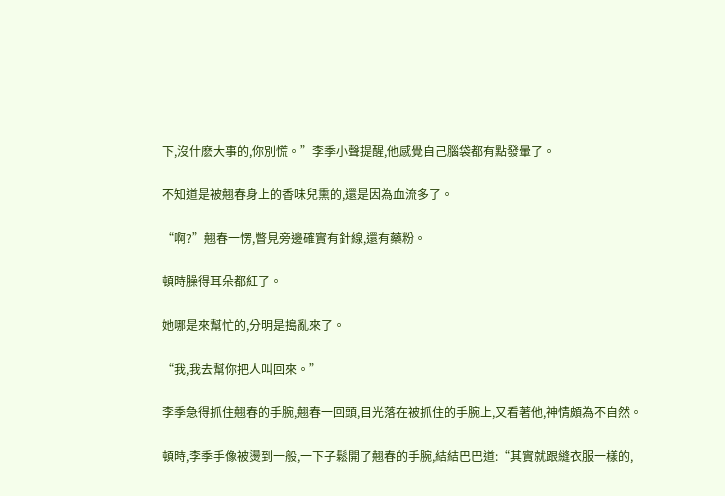下,沒什麽大事的,你別慌。”李季小聲提醒,他感覺自己腦袋都有點發暈了。

不知道是被翹春身上的香味兒熏的,還是因為血流多了。

“啊?”翹春一愣,瞥見旁邊確實有針線,還有藥粉。

頓時臊得耳朵都紅了。

她哪是來幫忙的,分明是搗亂來了。

“我,我去幫你把人叫回來。”

李季急得抓住翹春的手腕,翹春一回頭,目光落在被抓住的手腕上,又看著他,神情頗為不自然。

頓時,李季手像被燙到一般,一下子鬆開了翹春的手腕,結結巴巴道:“其實就跟縫衣服一樣的,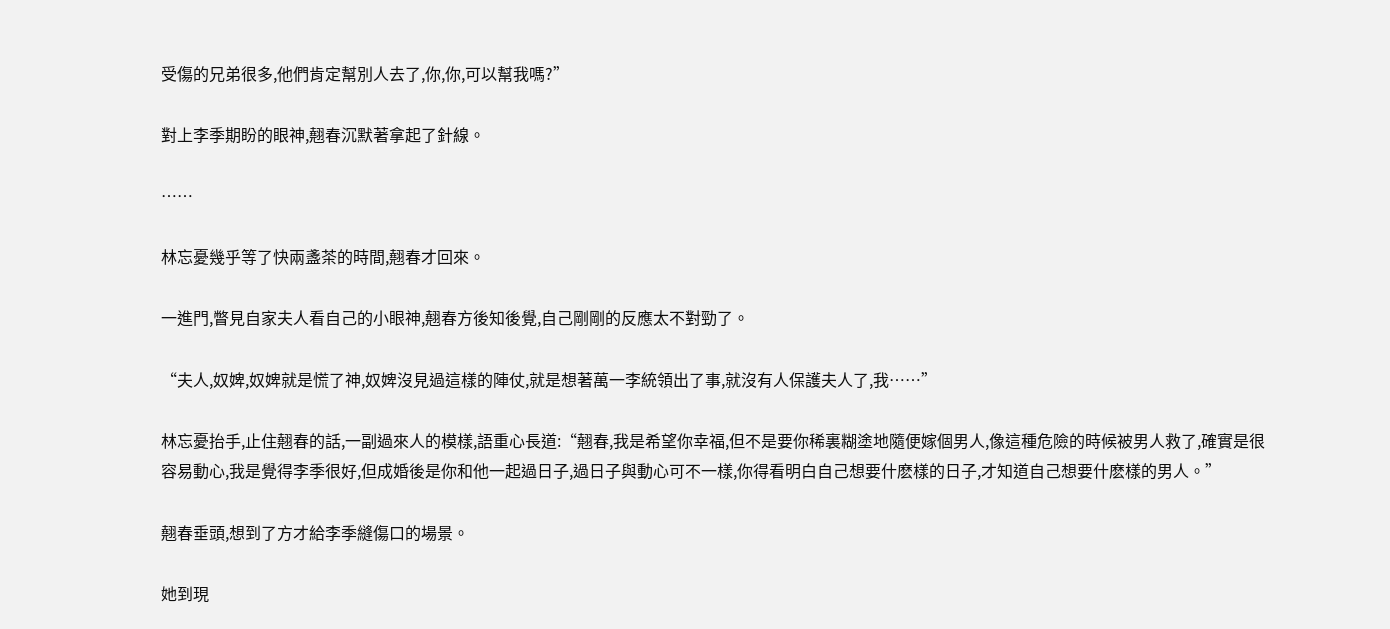受傷的兄弟很多,他們肯定幫別人去了,你,你,可以幫我嗎?”

對上李季期盼的眼神,翹春沉默著拿起了針線。

……

林忘憂幾乎等了快兩盞茶的時間,翹春才回來。

一進門,瞥見自家夫人看自己的小眼神,翹春方後知後覺,自己剛剛的反應太不對勁了。

“夫人,奴婢,奴婢就是慌了神,奴婢沒見過這樣的陣仗,就是想著萬一李統領出了事,就沒有人保護夫人了,我……”

林忘憂抬手,止住翹春的話,一副過來人的模樣,語重心長道:“翹春,我是希望你幸福,但不是要你稀裏糊塗地隨便嫁個男人,像這種危險的時候被男人救了,確實是很容易動心,我是覺得李季很好,但成婚後是你和他一起過日子,過日子與動心可不一樣,你得看明白自己想要什麽樣的日子,才知道自己想要什麽樣的男人。”

翹春垂頭,想到了方才給李季縫傷口的場景。

她到現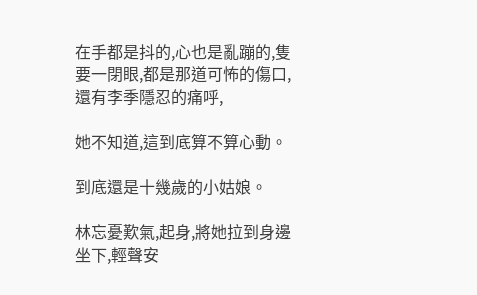在手都是抖的,心也是亂蹦的,隻要一閉眼,都是那道可怖的傷口,還有李季隱忍的痛呼,

她不知道,這到底算不算心動。

到底還是十幾歲的小姑娘。

林忘憂歎氣,起身,將她拉到身邊坐下,輕聲安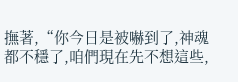撫著,“你今日是被嚇到了,神魂都不穩了,咱們現在先不想這些,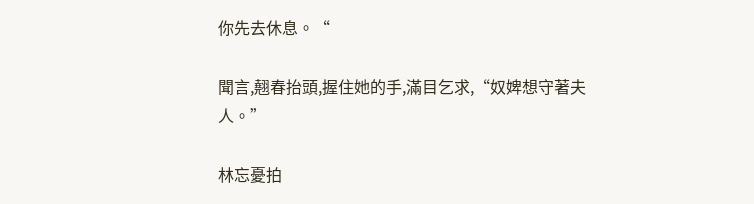你先去休息。“

聞言,翹春抬頭,握住她的手,滿目乞求,“奴婢想守著夫人。”

林忘憂拍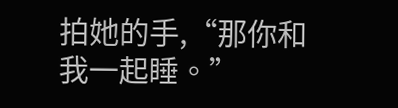拍她的手,“那你和我一起睡。”